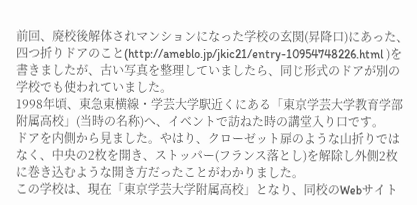前回、廃校後解体されマンションになった学校の玄関(昇降口)にあった、四つ折りドアのこと(http://ameblo.jp/jkic21/entry-10954748226.html )を書きましたが、古い写真を整理していましたら、同じ形式のドアが別の学校でも使われていました。
1998年頃、東急東横線・学芸大学駅近くにある「東京学芸大学教育学部附属高校」(当時の名称)へ、イベントで訪ねた時の講堂入り口です。
ドアを内側から見ました。やはり、クローゼット扉のような山折りではなく、中央の2枚を開き、ストッパー(フランス落とし)を解除し外側2枚に巻き込むような開き方だったことがわかりました。
この学校は、現在「東京学芸大学附属高校」となり、同校のWebサイト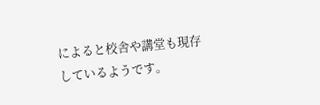によると校舎や講堂も現存しているようです。